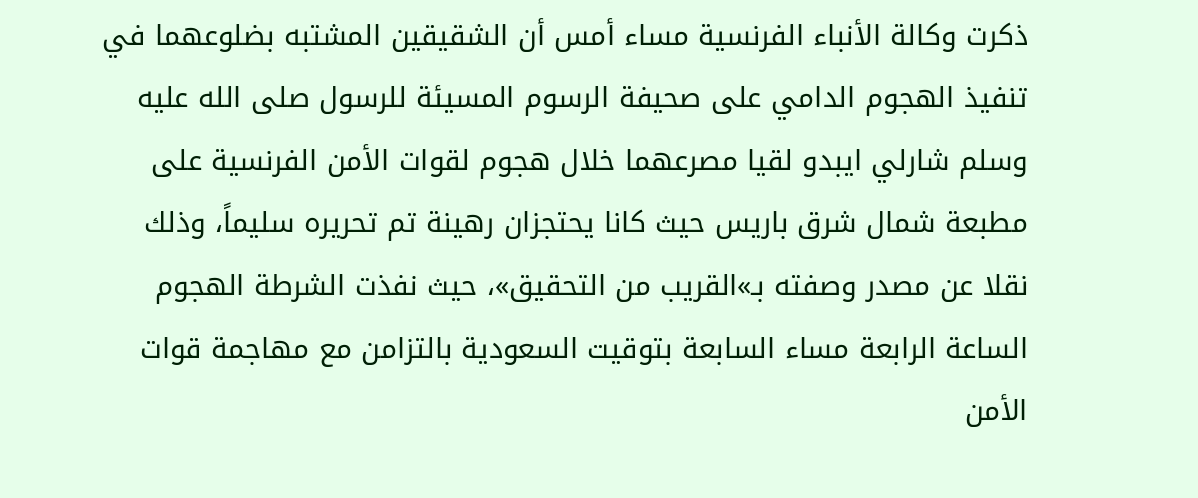ذكرت وكالة الأنباء الفرنسية مساء أمس أن الشقيقين المشتبه بضلوعهما في تنفيذ الهجوم الدامي على صحيفة الرسوم المسيئة للرسول صلى الله عليه وسلم شارلي ايبدو لقيا مصرعهما خلال هجوم لقوات الأمن الفرنسية على مطبعة شمال شرق باريس حيث كانا يحتجزان رهينة تم تحريره سليماً، وذلك نقلا عن مصدر وصفته بـ»القريب من التحقيق»، حيث نفذت الشرطة الهجوم الساعة الرابعة مساء السابعة بتوقيت السعودية بالتزامن مع مهاجمة قوات الأمن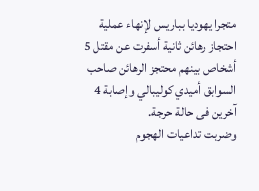متجرا يهوديا بباريس لإنهاء عملية احتجاز رهائن ثانية أسفرت عن مقتل 5 أشخاص بينهم محتجز الرهائن صاحب السوابق أميدي كوليبالي وإصابة 4 آخرين فى حالة حرجة.
وضربت تداعيات الهجوم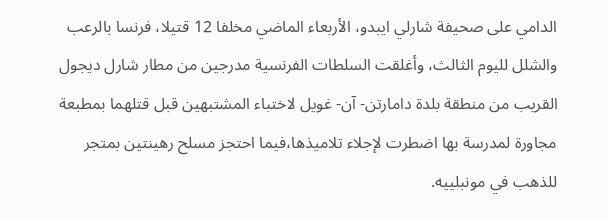الدامي على صحيفة شارلي ايبدو، الأربعاء الماضي مخلفا 12 قتيلا، فرنسا بالرعب والشلل لليوم الثالث، وأغلقت السلطات الفرنسية مدرجين من مطار شارل ديجول القريب من منطقة بلدة دامارتن- آن- غويل لاختباء المشتبهين قبل قتلهما بمطبعة مجاورة لمدرسة بها اضطرت لإجلاء تلاميذها،فيما احتجز مسلح رهينتين بمتجر للذهب في مونبلييه.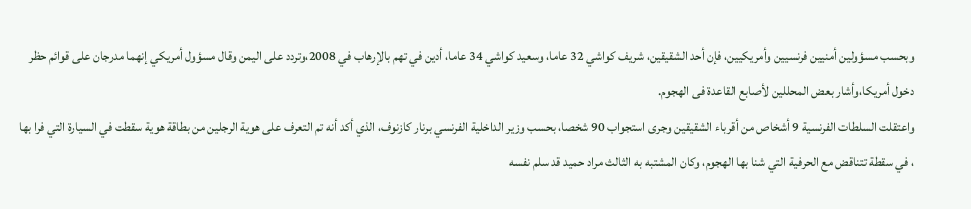وبحسب مسؤولين أمنيين فرنسيين وأمريكيين، فإن أحد الشقيقين، شريف كواشي 32 عاما، وسعيد كواشي 34 عاما، أدين في تهم بالإرهاب في 2008،وتردد على اليمن وقال مسؤول أمريكي إنهما مدرجان على قوائم حظر دخول أمريكا،وأشار بعض المحللين لأصابع القاعدة فى الهجوم.
واعتقلت السلطات الفرنسية 9 أشخاص من أقرباء الشقيقين وجرى استجواب 90 شخصا، بحسب وزير الداخلية الفرنسي برنار كازنوف، الذي أكد أنه تم التعرف على هوية الرجلين من بطاقة هوية سقطت في السيارة التي فرا بها ، في سقطة تتناقض مع الحرفية التي شنا بها الهجوم، وكان المشتبه به الثالث مراد حميد قد سلم نفسه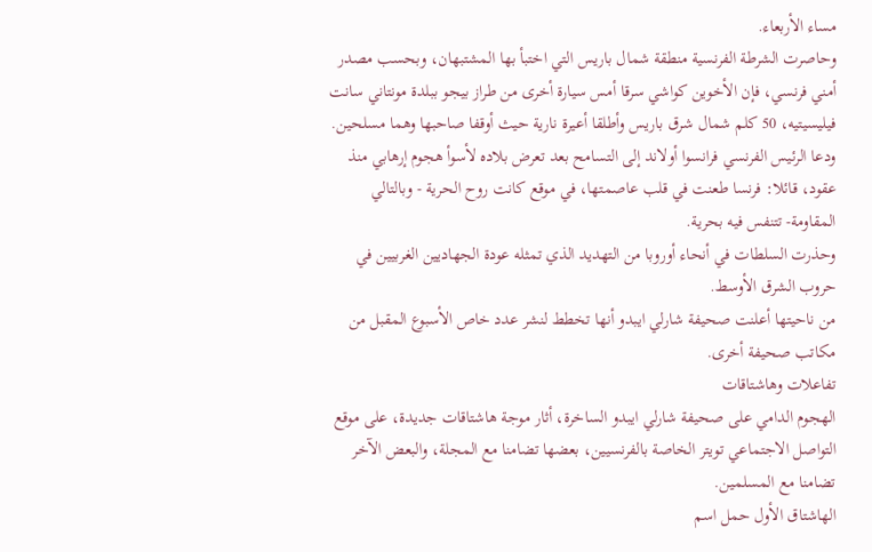مساء الأربعاء.
وحاصرت الشرطة الفرنسية منطقة شمال باريس التي اختبأ بها المشتبهان، وبحسب مصدر أمني فرنسي، فإن الأخوين كواشي سرقا أمس سيارة أخرى من طراز بيجو ببلدة مونتاني سانت فيليسيتيه، 50 كلم شمال شرق باريس وأطلقا أعيرة نارية حيث أوقفا صاحبها وهما مسلحين.
ودعا الرئيس الفرنسي فرانسوا أولاند إلى التسامح بعد تعرض بلاده لأسوأ هجوم إرهابي منذ عقود، قائلا: فرنسا طعنت في قلب عاصمتها، في موقع كانت روح الحرية - وبالتالي المقاومة- تتنفس فيه بحرية.
وحذرت السلطات في أنحاء أوروبا من التهديد الذي تمثله عودة الجهاديين الغربيين في حروب الشرق الأوسط.
من ناحيتها أعلنت صحيفة شارلي ايبدو أنها تخطط لنشر عدد خاص الأسبوع المقبل من مكاتب صحيفة أخرى.
تفاعلات وهاشتاقات
الهجوم الدامي على صحيفة شارلي ايبدو الساخرة، أثار موجة هاشتاقات جديدة، على موقع التواصل الاجتماعي تويتر الخاصة بالفرنسيين، بعضها تضامنا مع المجلة، والبعض الآخر تضامنا مع المسلمين.
الهاشتاق الأول حمل اسم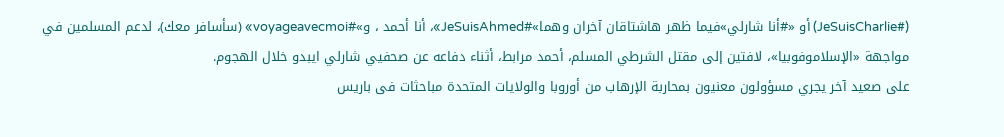(#JeSuisCharlie) أو «#أنا شارلي»فيما ظهر هاشتاقان آخران وهما»#JeSuisAhmed»، أنا أحمد ، و»#voyageavecmoi» (سأسافر معك)، لدعم المسلمين في مواجهة «الإسلاموفوبيا»، لافتين إلى مقتل الشرطي المسلم، أحمد مرابط، أثناء دفاعه عن صحفيي شارلي ايبدو خلال الهجوم.
على صعيد آخر يجري مسؤولون معنيون بمحاربة الإرهاب من أوروبا والولايات المتحدة مباحثات فى باريس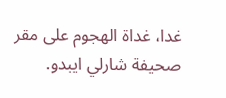غدا، غداة الهجوم على مقر صحيفة شارلي ايبدو.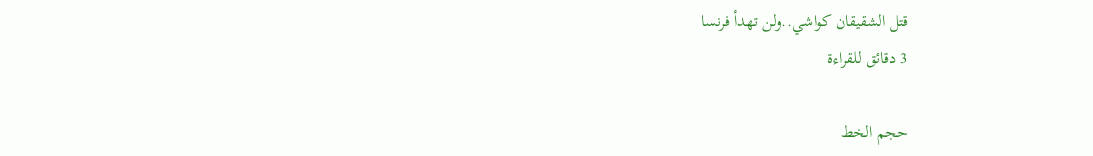قتل الشقيقان كواشي..ولن تهدأ فرنسا
3 دقائق للقراءة

حجم الخط